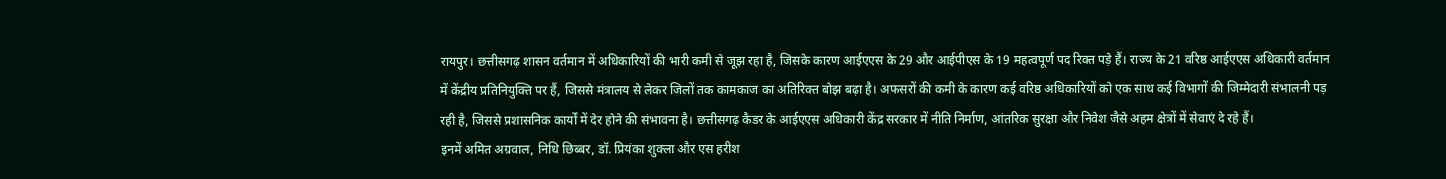रायपुर। छत्तीसगढ़ शासन वर्तमान में अधिकारियों की भारी कमी से जूझ रहा है, जिसके कारण आईएएस के 29 और आईपीएस के 19 महत्वपूर्ण पद रिक्त पड़े हैं। राज्य के 21 वरिष्ठ आईएएस अधिकारी वर्तमान में केंद्रीय प्रतिनियुक्ति पर हैं, जिससे मंत्रालय से लेकर जिलों तक कामकाज का अतिरिक्त बोझ बढ़ा है। अफसरों की कमी के कारण कई वरिष्ठ अधिकारियों को एक साथ कई विभागों की जिम्मेदारी संभालनी पड़ रही है, जिससे प्रशासनिक कार्यों में देर होने की संभावना है। छत्तीसगढ़ कैडर के आईएएस अधिकारी केंद्र सरकार में नीति निर्माण, आंतरिक सुरक्षा और निवेश जैसे अहम क्षेत्रों में सेवाएं दे रहे हैं।
इनमें अमित अग्रवाल, निधि छिब्बर, डॉ. प्रियंका शुक्ला और एस हरीश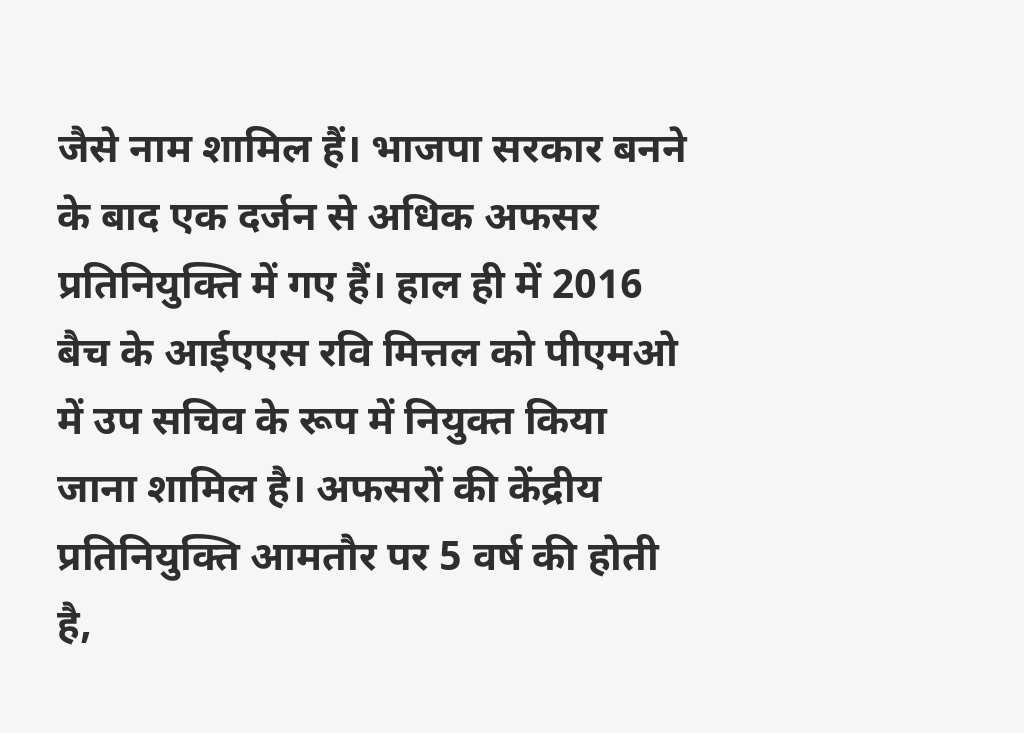जैसे नाम शामिल हैं। भाजपा सरकार बनने के बाद एक दर्जन से अधिक अफसर प्रतिनियुक्ति में गए हैं। हाल ही में 2016 बैच के आईएएस रवि मित्तल को पीएमओ में उप सचिव के रूप में नियुक्त किया जाना शामिल है। अफसरों की केंद्रीय प्रतिनियुक्ति आमतौर पर 5 वर्ष की होती है,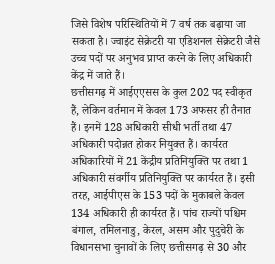जिसे विशेष परिस्थितियों में 7 वर्ष तक बढ़ाया जा सकता है। ज्वाइंट सेक्रेटरी या एडिशनल सेक्रेटरी जैसे उच्च पदों पर अनुभव प्राप्त करने के लिए अधिकारी केंद्र में जाते हैं।
छत्तीसगढ़ में आईएएसस के कुल 202 पद स्वीकृत हैं, लेकिन वर्तमान में केवल 173 अफसर ही तैनात हैं। इनमें 128 अधिकारी सीधी भर्ती तथा 47 अधिकारी पदोन्नत होकर नियुक्त हैं। कार्यरत अधिकारियों में 21 केंद्रीय प्रतिनियुक्ति पर तथा 1 अधिकारी संवर्गीय प्रतिनियुक्ति पर कार्यरत हैं। इसी तरह, आईपीएस के 153 पदों के मुकाबले केवल 134 अधिकारी ही कार्यरत हैं। पांच राज्यों पश्चिम बंगाल, तमिलनाडु, केरल, असम और पुदुचेरी के विधानसभा चुनावों के लिए छत्तीसगढ़ से 30 और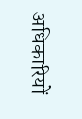अधिकारियों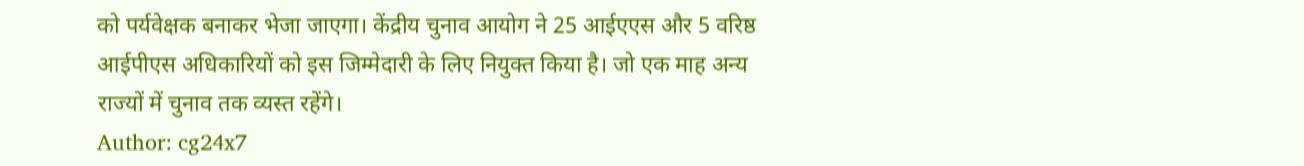को पर्यवेक्षक बनाकर भेजा जाएगा। केंद्रीय चुनाव आयोग ने 25 आईएएस और 5 वरिष्ठ आईपीएस अधिकारियों को इस जिम्मेदारी के लिए नियुक्त किया है। जो एक माह अन्य राज्यों में चुनाव तक व्यस्त रहेंगे।
Author: cg24x7